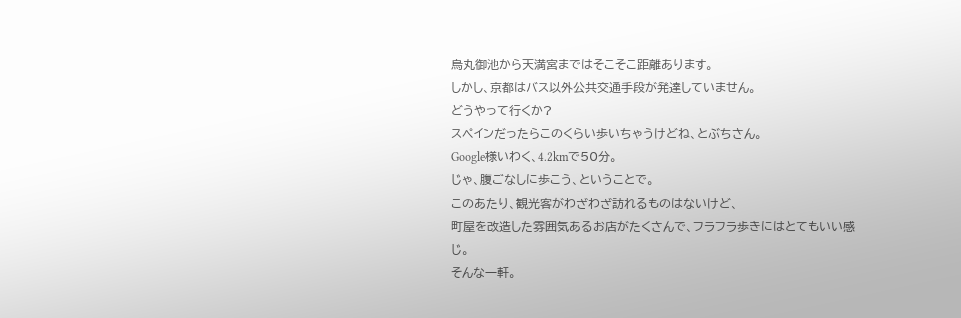烏丸御池から天満宮まではそこそこ距離あります。
しかし、京都はバス以外公共交通手段が発達していません。
どうやって行くか?
スペインだったらこのくらい歩いちゃうけどね、とぶちさん。
Google様いわく、4.2kmで50分。
じゃ、腹ごなしに歩こう、ということで。
このあたり、観光客がわざわざ訪れるものはないけど、
町屋を改造した雰囲気あるお店がたくさんで、フラフラ歩きにはとてもいい感じ。
そんな一軒。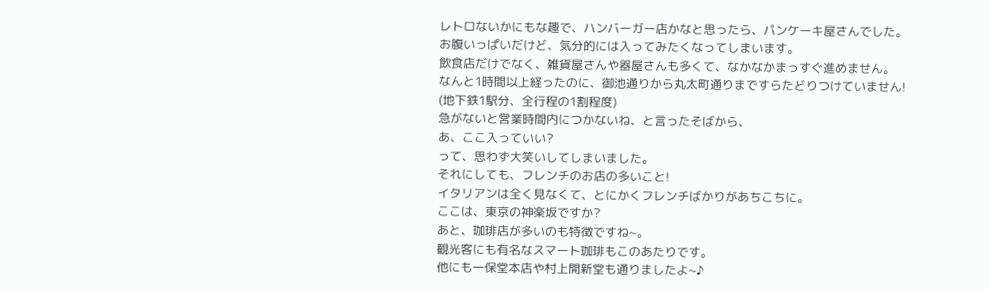レトロないかにもな趣で、ハンバーガー店かなと思ったら、パンケーキ屋さんでした。
お腹いっぱいだけど、気分的には入ってみたくなってしまいます。
飲食店だけでなく、雑貨屋さんや器屋さんも多くて、なかなかまっすぐ進めません。
なんと1時間以上経ったのに、御池通りから丸太町通りまですらたどりつけていません!
(地下鉄1駅分、全行程の1割程度)
急がないと営業時間内につかないね、と言ったそばから、
あ、ここ入っていい?
って、思わず大笑いしてしまいました。
それにしても、フレンチのお店の多いこと!
イタリアンは全く見なくて、とにかくフレンチばかりがあちこちに。
ここは、東京の神楽坂ですか?
あと、珈琲店が多いのも特徴ですね~。
観光客にも有名なスマート珈琲もこのあたりです。
他にも一保堂本店や村上開新堂も通りましたよ~♪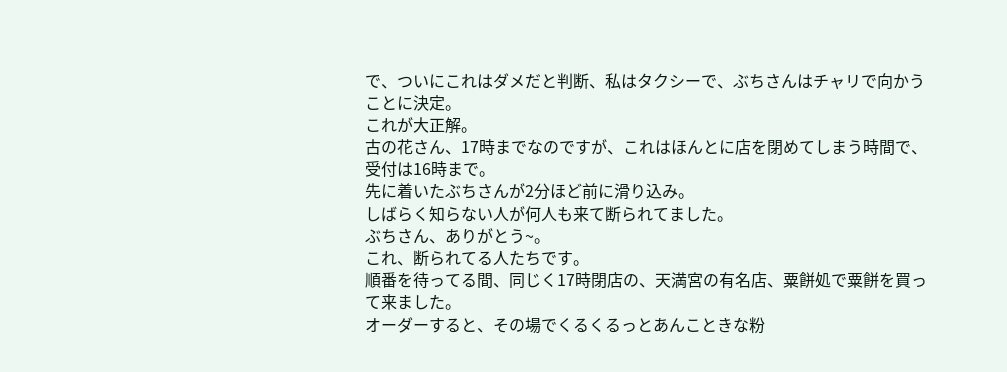で、ついにこれはダメだと判断、私はタクシーで、ぶちさんはチャリで向かうことに決定。
これが大正解。
古の花さん、17時までなのですが、これはほんとに店を閉めてしまう時間で、受付は16時まで。
先に着いたぶちさんが2分ほど前に滑り込み。
しばらく知らない人が何人も来て断られてました。
ぶちさん、ありがとう~。
これ、断られてる人たちです。
順番を待ってる間、同じく17時閉店の、天満宮の有名店、粟餅処で粟餅を買って来ました。
オーダーすると、その場でくるくるっとあんこときな粉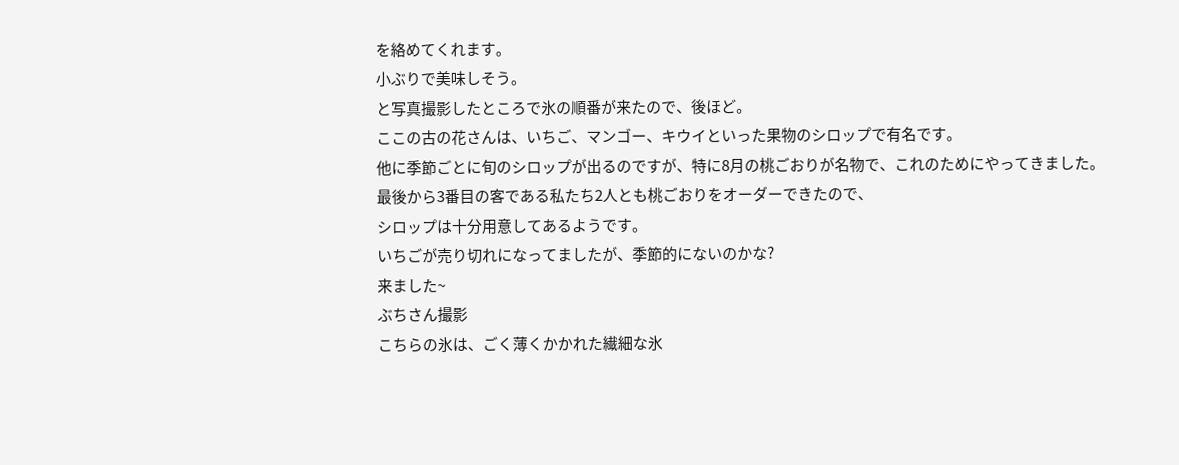を絡めてくれます。
小ぶりで美味しそう。
と写真撮影したところで氷の順番が来たので、後ほど。
ここの古の花さんは、いちご、マンゴー、キウイといった果物のシロップで有名です。
他に季節ごとに旬のシロップが出るのですが、特に8月の桃ごおりが名物で、これのためにやってきました。
最後から3番目の客である私たち2人とも桃ごおりをオーダーできたので、
シロップは十分用意してあるようです。
いちごが売り切れになってましたが、季節的にないのかな?
来ました~
ぶちさん撮影
こちらの氷は、ごく薄くかかれた繊細な氷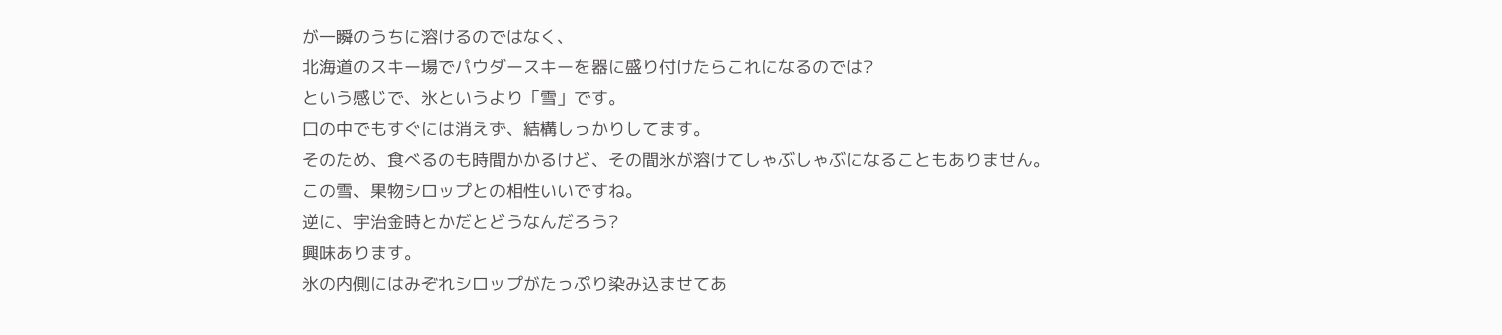が一瞬のうちに溶けるのではなく、
北海道のスキー場でパウダースキーを器に盛り付けたらこれになるのでは?
という感じで、氷というより「雪」です。
口の中でもすぐには消えず、結構しっかりしてます。
そのため、食べるのも時間かかるけど、その間氷が溶けてしゃぶしゃぶになることもありません。
この雪、果物シロップとの相性いいですね。
逆に、宇治金時とかだとどうなんだろう?
興味あります。
氷の内側にはみぞれシロップがたっぷり染み込ませてあ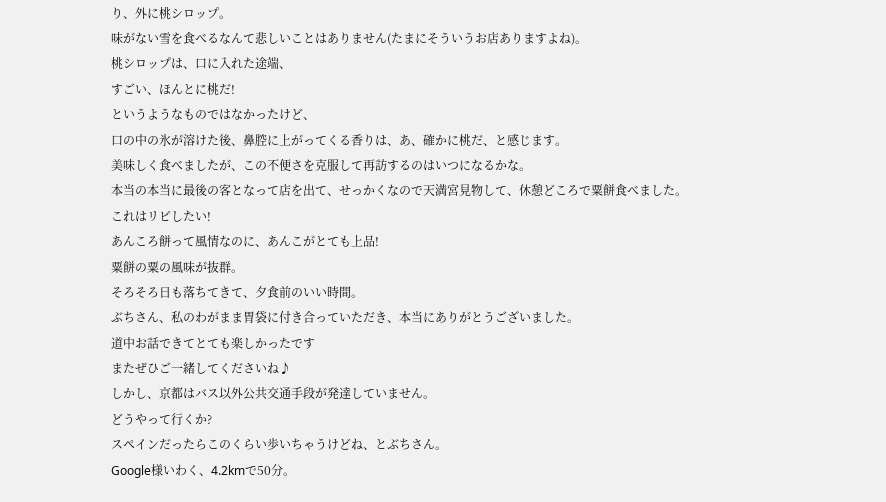り、外に桃シロップ。
味がない雪を食べるなんて悲しいことはありません(たまにそういうお店ありますよね)。
桃シロップは、口に入れた途端、
すごい、ほんとに桃だ!
というようなものではなかったけど、
口の中の氷が溶けた後、鼻腔に上がってくる香りは、あ、確かに桃だ、と感じます。
美味しく食べましたが、この不便さを克服して再訪するのはいつになるかな。
本当の本当に最後の客となって店を出て、せっかくなので天満宮見物して、休憩どころで粟餅食べました。
これはリピしたい!
あんころ餅って風情なのに、あんこがとても上品!
粟餅の粟の風味が抜群。
そろそろ日も落ちてきて、夕食前のいい時間。
ぶちさん、私のわがまま胃袋に付き合っていただき、本当にありがとうございました。
道中お話できてとても楽しかったです
またぜひご一緒してくださいね♪
しかし、京都はバス以外公共交通手段が発達していません。
どうやって行くか?
スペインだったらこのくらい歩いちゃうけどね、とぶちさん。
Google様いわく、4.2kmで50分。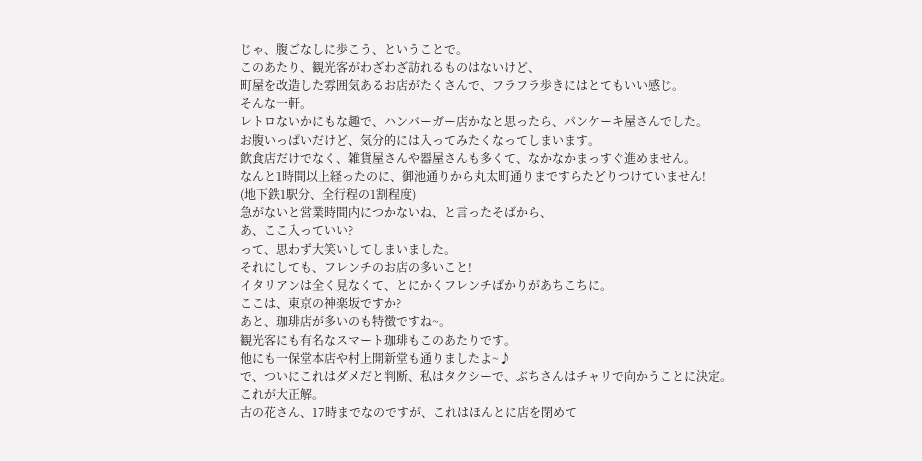じゃ、腹ごなしに歩こう、ということで。
このあたり、観光客がわざわざ訪れるものはないけど、
町屋を改造した雰囲気あるお店がたくさんで、フラフラ歩きにはとてもいい感じ。
そんな一軒。
レトロないかにもな趣で、ハンバーガー店かなと思ったら、パンケーキ屋さんでした。
お腹いっぱいだけど、気分的には入ってみたくなってしまいます。
飲食店だけでなく、雑貨屋さんや器屋さんも多くて、なかなかまっすぐ進めません。
なんと1時間以上経ったのに、御池通りから丸太町通りまですらたどりつけていません!
(地下鉄1駅分、全行程の1割程度)
急がないと営業時間内につかないね、と言ったそばから、
あ、ここ入っていい?
って、思わず大笑いしてしまいました。
それにしても、フレンチのお店の多いこと!
イタリアンは全く見なくて、とにかくフレンチばかりがあちこちに。
ここは、東京の神楽坂ですか?
あと、珈琲店が多いのも特徴ですね~。
観光客にも有名なスマート珈琲もこのあたりです。
他にも一保堂本店や村上開新堂も通りましたよ~♪
で、ついにこれはダメだと判断、私はタクシーで、ぶちさんはチャリで向かうことに決定。
これが大正解。
古の花さん、17時までなのですが、これはほんとに店を閉めて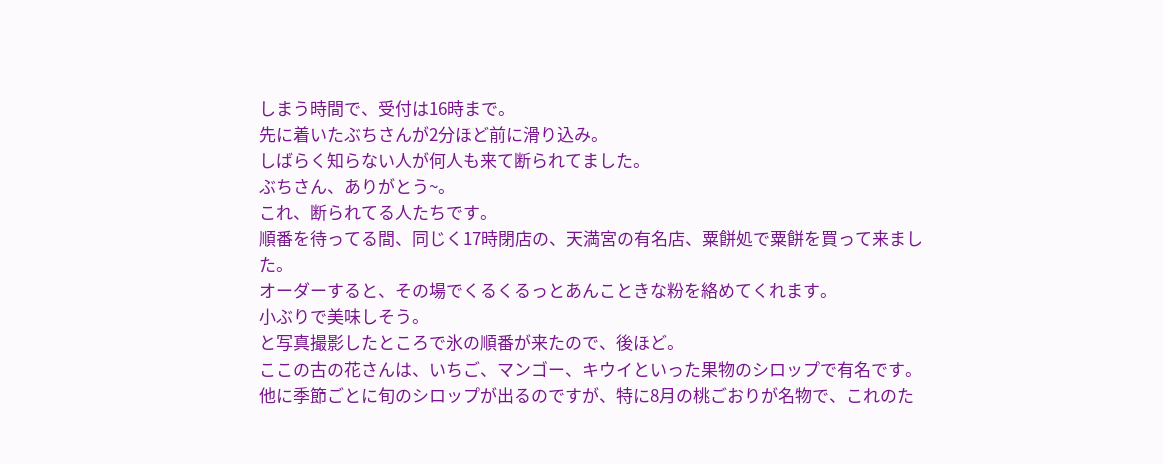しまう時間で、受付は16時まで。
先に着いたぶちさんが2分ほど前に滑り込み。
しばらく知らない人が何人も来て断られてました。
ぶちさん、ありがとう~。
これ、断られてる人たちです。
順番を待ってる間、同じく17時閉店の、天満宮の有名店、粟餅処で粟餅を買って来ました。
オーダーすると、その場でくるくるっとあんこときな粉を絡めてくれます。
小ぶりで美味しそう。
と写真撮影したところで氷の順番が来たので、後ほど。
ここの古の花さんは、いちご、マンゴー、キウイといった果物のシロップで有名です。
他に季節ごとに旬のシロップが出るのですが、特に8月の桃ごおりが名物で、これのた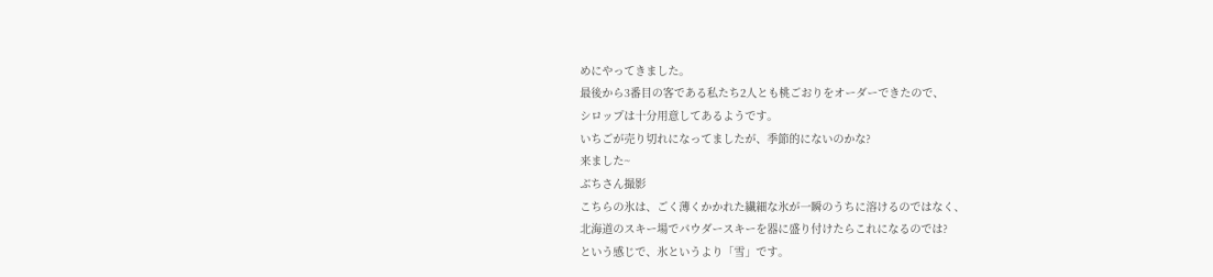めにやってきました。
最後から3番目の客である私たち2人とも桃ごおりをオーダーできたので、
シロップは十分用意してあるようです。
いちごが売り切れになってましたが、季節的にないのかな?
来ました~
ぶちさん撮影
こちらの氷は、ごく薄くかかれた繊細な氷が一瞬のうちに溶けるのではなく、
北海道のスキー場でパウダースキーを器に盛り付けたらこれになるのでは?
という感じで、氷というより「雪」です。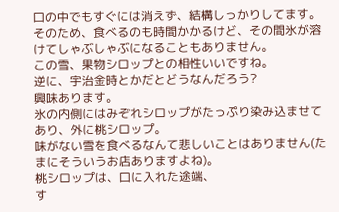口の中でもすぐには消えず、結構しっかりしてます。
そのため、食べるのも時間かかるけど、その間氷が溶けてしゃぶしゃぶになることもありません。
この雪、果物シロップとの相性いいですね。
逆に、宇治金時とかだとどうなんだろう?
興味あります。
氷の内側にはみぞれシロップがたっぷり染み込ませてあり、外に桃シロップ。
味がない雪を食べるなんて悲しいことはありません(たまにそういうお店ありますよね)。
桃シロップは、口に入れた途端、
す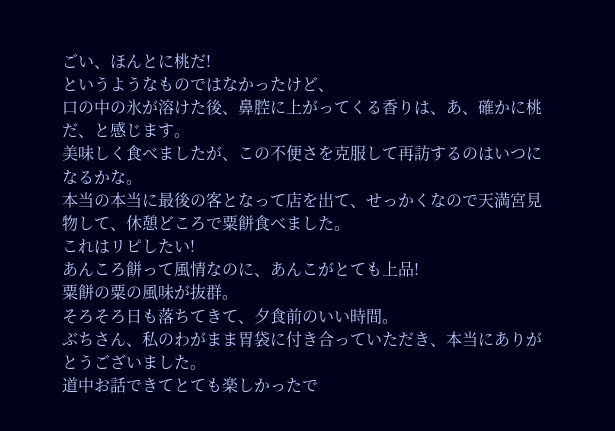ごい、ほんとに桃だ!
というようなものではなかったけど、
口の中の氷が溶けた後、鼻腔に上がってくる香りは、あ、確かに桃だ、と感じます。
美味しく食べましたが、この不便さを克服して再訪するのはいつになるかな。
本当の本当に最後の客となって店を出て、せっかくなので天満宮見物して、休憩どころで粟餅食べました。
これはリピしたい!
あんころ餅って風情なのに、あんこがとても上品!
粟餅の粟の風味が抜群。
そろそろ日も落ちてきて、夕食前のいい時間。
ぶちさん、私のわがまま胃袋に付き合っていただき、本当にありがとうございました。
道中お話できてとても楽しかったで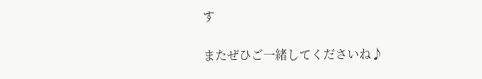す

またぜひご一緒してくださいね♪